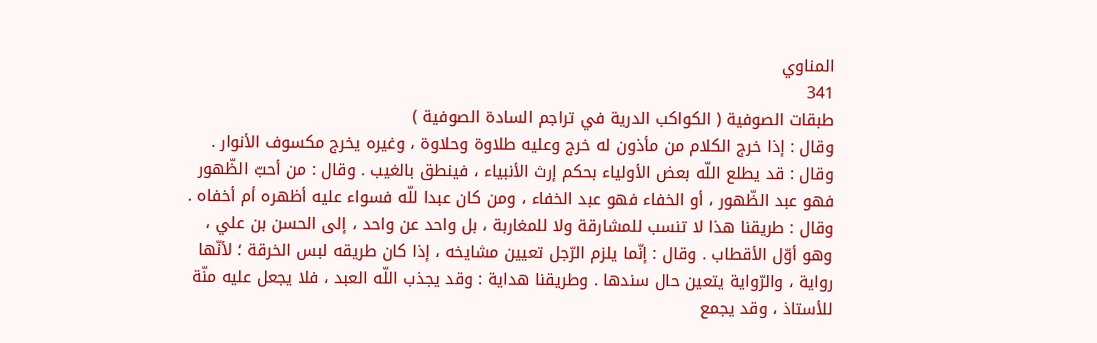المناوي
341
طبقات الصوفية ( الكواكب الدرية في تراجم السادة الصوفية )
وقال : إذا خرج الكلام من مأذون له خرج وعليه طلاوة وحلاوة ، وغيره يخرج مكسوف الأنوار . وقال : قد يطلع اللّه بعض الأولياء بحكم إرث الأنبياء ، فينطق بالغيب . وقال : من أحبّ الظّهور فهو عبد الظّهور ، أو الخفاء فهو عبد الخفاء ، ومن كان عبدا للّه فسواء عليه أظهره أم أخفاه . وقال : طريقنا هذا لا تنسب للمشارقة ولا للمغاربة ، بل واحد عن واحد ، إلى الحسن بن علي ، وهو أوّل الأقطاب . وقال : إنّما يلزم الرّجل تعيين مشايخه ، إذا كان طريقه لبس الخرقة ؛ لأنّها رواية ، والرّواية يتعين حال سندها . وطريقنا هداية : وقد يجذب اللّه العبد ، فلا يجعل عليه منّة للأستاذ ، وقد يجمع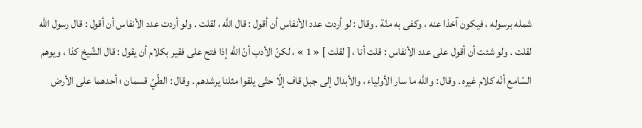شمله برسوله ، فيكون آخذا عنه ، وكفى به منّة . وقال : لو أردت عدد الأنفاس أن أقول : قال اللّه ، لقلت . ولو أردت عدد الأنفاس أن أقول : قال رسول اللّه لقلت . ولو شئت أن أقول على عدد الأنفاس : قلت أنا ، [ لقلت ] « 1 » ، لكنّ الأدب أنّ اللّه إذا فتح على فقير بكلام أن يقول : قال الشّيخ كذا ، ويوهم السّامع أنّه كلام غيره . وقال : واللّه ما سار الأولياء ، والأبدال إلى جبل قاف إلّا حتّى يلقوا مثلنا يرشدهم . وقال : الطّيّ قسمان ؛ أحدهما على الأرض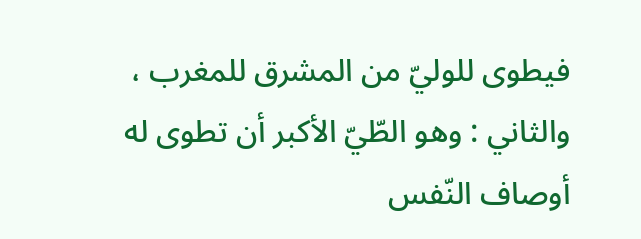فيطوى للوليّ من المشرق للمغرب ، والثاني : وهو الطّيّ الأكبر أن تطوى له أوصاف النّفس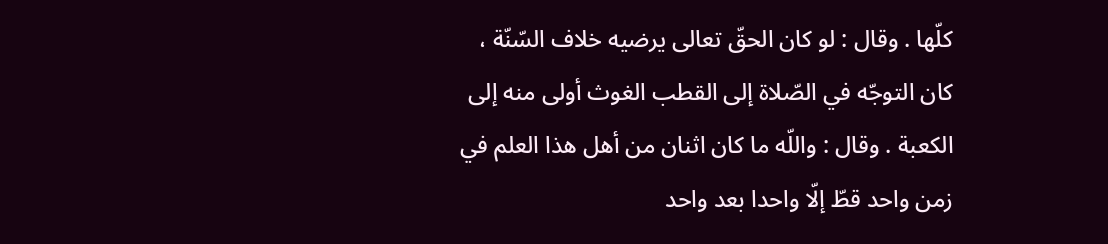كلّها . وقال : لو كان الحقّ تعالى يرضيه خلاف السّنّة ، كان التوجّه في الصّلاة إلى القطب الغوث أولى منه إلى الكعبة . وقال : واللّه ما كان اثنان من أهل هذا العلم في زمن واحد قطّ إلّا واحدا بعد واحد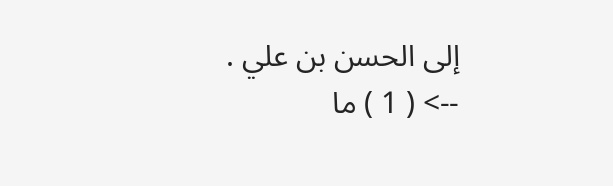إلى الحسن بن علي .
--> ( 1 ) ما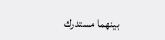بينهما مستدرك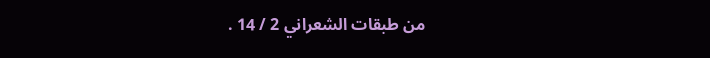من طبقات الشعراني 2 / 14 .